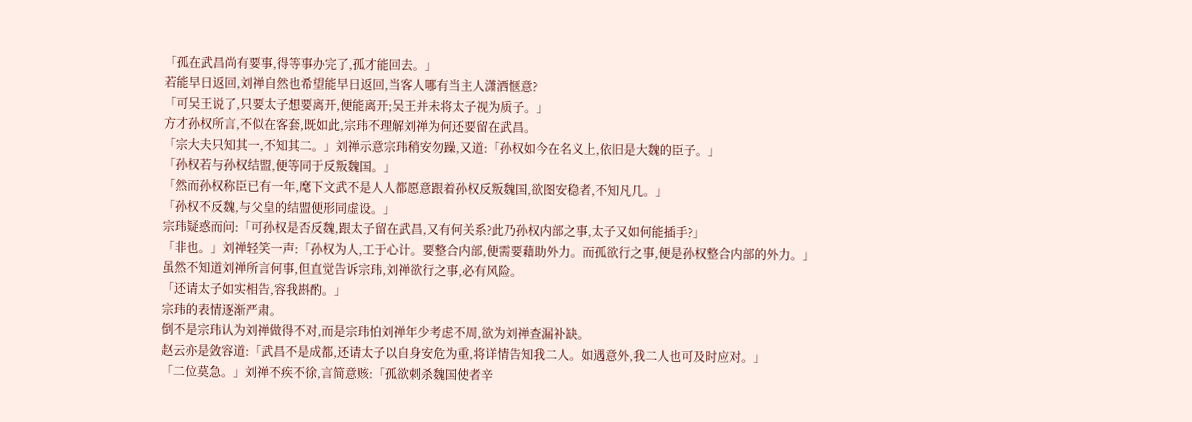「孤在武昌尚有要事,得等事办完了,孤才能回去。」
若能早日返回,刘禅自然也希望能早日返回,当客人哪有当主人潇洒惬意?
「可吴王说了,只要太子想要离开,便能离开;吴王并未将太子视为质子。」
方才孙权所言,不似在客套,既如此,宗玮不理解刘禅为何还要留在武昌。
「宗大夫只知其一,不知其二。」刘禅示意宗玮稍安勿躁,又道:「孙权如今在名义上,依旧是大魏的臣子。」
「孙权若与孙权结盟,便等同于反叛魏国。」
「然而孙权称臣已有一年,麾下文武不是人人都愿意跟着孙权反叛魏国,欲图安稳者,不知凡几。」
「孙权不反魏,与父皇的结盟便形同虚设。」
宗玮疑惑而问:「可孙权是否反魏,跟太子留在武昌,又有何关系?此乃孙权内部之事,太子又如何能插手?」
「非也。」刘禅轻笑一声:「孙权为人,工于心计。要整合内部,便需要藉助外力。而孤欲行之事,便是孙权整合内部的外力。」
虽然不知道刘禅所言何事,但直觉告诉宗玮,刘禅欲行之事,必有风险。
「还请太子如实相告,容我斟酌。」
宗玮的表情逐渐严肃。
倒不是宗玮认为刘禅做得不对,而是宗玮怕刘禅年少考虑不周,欲为刘禅查漏补缺。
赵云亦是敛容道:「武昌不是成都,还请太子以自身安危为重,将详情告知我二人。如遇意外,我二人也可及时应对。」
「二位莫急。」刘禅不疾不徐,言简意赅:「孤欲刺杀魏国使者辛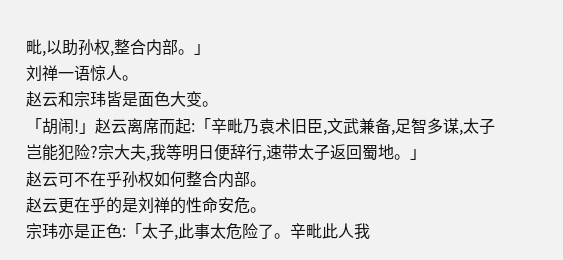毗,以助孙权,整合内部。」
刘禅一语惊人。
赵云和宗玮皆是面色大变。
「胡闹!」赵云离席而起:「辛毗乃袁术旧臣,文武兼备,足智多谋,太子岂能犯险?宗大夫,我等明日便辞行,速带太子返回蜀地。」
赵云可不在乎孙权如何整合内部。
赵云更在乎的是刘禅的性命安危。
宗玮亦是正色:「太子,此事太危险了。辛毗此人我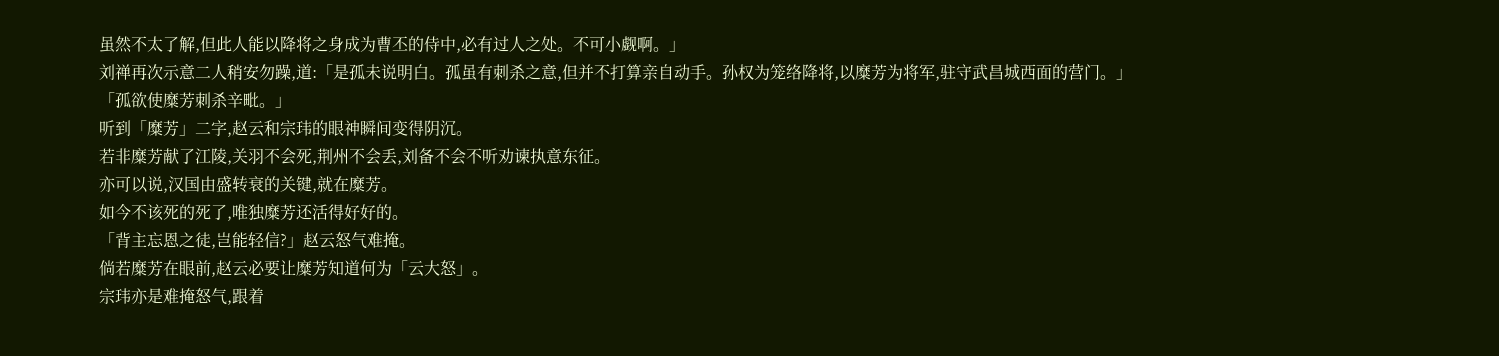虽然不太了解,但此人能以降将之身成为曹丕的侍中,必有过人之处。不可小觑啊。」
刘禅再次示意二人稍安勿躁,道:「是孤未说明白。孤虽有刺杀之意,但并不打算亲自动手。孙权为笼络降将,以糜芳为将军,驻守武昌城西面的营门。」
「孤欲使糜芳刺杀辛毗。」
听到「糜芳」二字,赵云和宗玮的眼神瞬间变得阴沉。
若非糜芳献了江陵,关羽不会死,荆州不会丢,刘备不会不听劝谏执意东征。
亦可以说,汉国由盛转衰的关键,就在糜芳。
如今不该死的死了,唯独糜芳还活得好好的。
「背主忘恩之徒,岂能轻信?」赵云怒气难掩。
倘若糜芳在眼前,赵云必要让糜芳知道何为「云大怒」。
宗玮亦是难掩怒气,跟着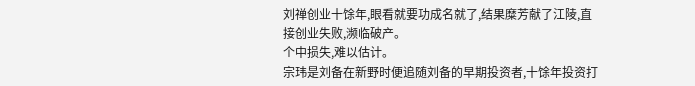刘禅创业十馀年,眼看就要功成名就了,结果糜芳献了江陵,直接创业失败,濒临破产。
个中损失,难以估计。
宗玮是刘备在新野时便追随刘备的早期投资者,十馀年投资打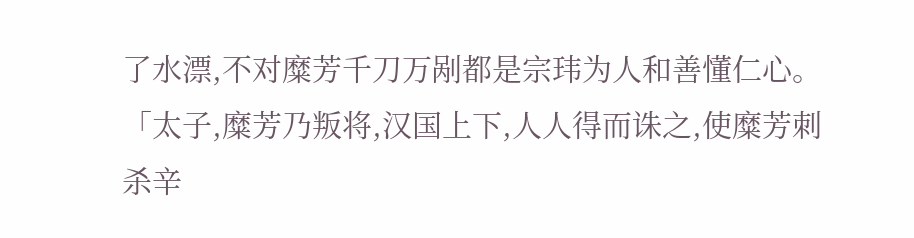了水漂,不对糜芳千刀万剐都是宗玮为人和善懂仁心。
「太子,糜芳乃叛将,汉国上下,人人得而诛之,使糜芳刺杀辛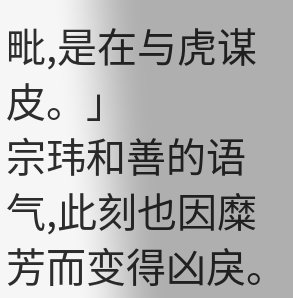毗,是在与虎谋皮。」
宗玮和善的语气,此刻也因糜芳而变得凶戾。